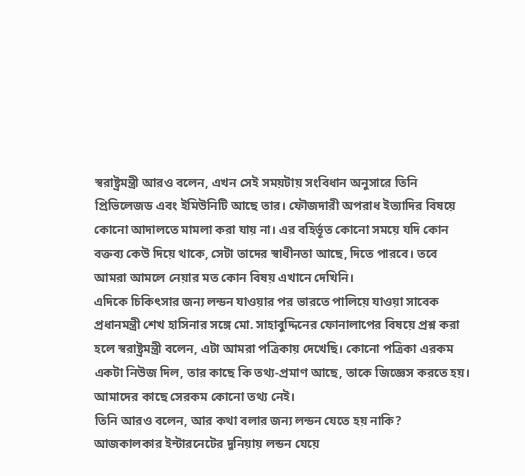স্বরাষ্ট্রমন্ত্রী আরও বলেন, এখন সেই সময়টায় সংবিধান অনুসারে তিনি প্রিভিলেজড এবং ইমিউনিটি আছে তার। ফৌজদারী অপরাধ ইত্যাদির বিষয়ে কোনো আদালতে মামলা করা যায় না। এর বহির্ভূত কোনো সময়ে যদি কোন বক্তব্য কেউ দিয়ে থাকে, সেটা তাদের স্বাধীনতা আছে, দিতে পারবে। তবে আমরা আমলে নেয়ার মত কোন বিষয় এখানে দেখিনি।
এদিকে চিকিৎসার জন্য লন্ডন যাওয়ার পর ভারতে পালিয়ে যাওয়া সাবেক প্রধানমন্ত্রী শেখ হাসিনার সঙ্গে মো. সাহাবুদ্দিনের ফোনালাপের বিষয়ে প্রশ্ন করা হলে স্বরাষ্ট্রমন্ত্রী বলেন, এটা আমরা পত্রিকায় দেখেছি। কোনো পত্রিকা এরকম একটা নিউজ দিল, তার কাছে কি তথ্য-প্রমাণ আছে, তাকে জিজ্ঞেস করতে হয়। আমাদের কাছে সেরকম কোনো তথ্য নেই।
তিনি আরও বলেন, আর কথা বলার জন্য লন্ডন যেতে হয় নাকি? আজকালকার ইন্টারনেটের দুনিয়ায় লন্ডন যেয়ে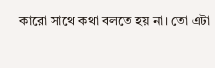কারো সাথে কথা বলতে হয় না। তো এটা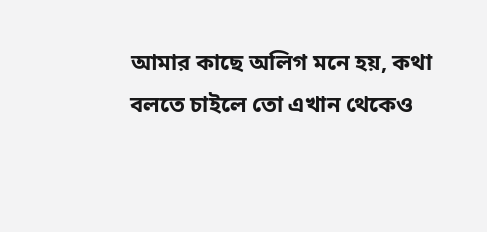আমার কাছে অলিগ মনে হয়, কথা বলতে চাইলে তো এখান থেকেও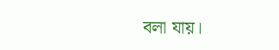বলা যায়।